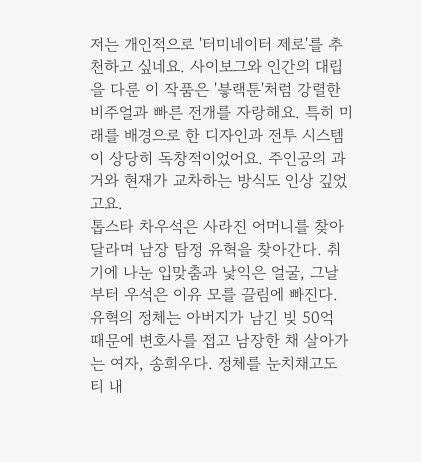저는 개인적으로 '터미네이터 제로'를 추천하고 싶네요. 사이보그와 인간의 대립을 다룬 이 작품은 '븧랙툰'처럼 강렬한 비주얼과 빠른 전개를 자랑해요. 특히 미래를 배경으로 한 디자인과 전투 시스템이 상당히 독창적이었어요. 주인공의 과거와 현재가 교차하는 방식도 인상 깊었고요.
톱스타 차우석은 사라진 어머니를 찾아달라며 남장 탐정 유혁을 찾아간다. 취기에 나눈 입맞춤과 낯익은 얼굴, 그날부터 우석은 이유 모를 끌림에 빠진다. 유혁의 정체는 아버지가 남긴 빚 50억 때문에 변호사를 접고 남장한 채 살아가는 여자, 송희우다. 정체를 눈치채고도 티 내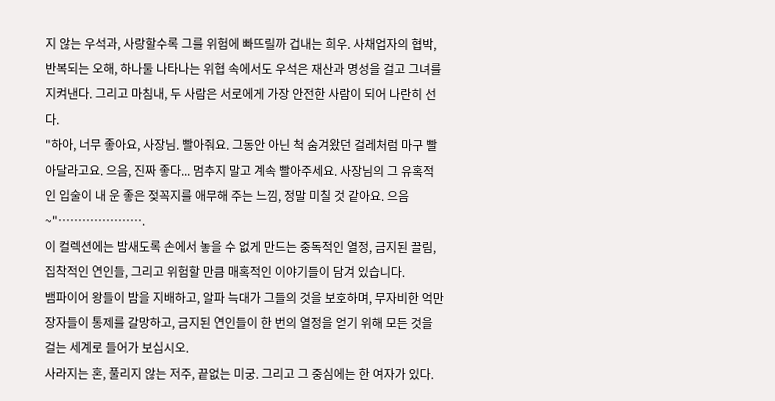지 않는 우석과, 사랑할수록 그를 위험에 빠뜨릴까 겁내는 희우. 사채업자의 협박, 반복되는 오해, 하나둘 나타나는 위협 속에서도 우석은 재산과 명성을 걸고 그녀를 지켜낸다. 그리고 마침내, 두 사람은 서로에게 가장 안전한 사람이 되어 나란히 선다.
"하아, 너무 좋아요, 사장님. 빨아줘요. 그동안 아닌 척 숨겨왔던 걸레처럼 마구 빨아달라고요. 으음, 진짜 좋다... 멈추지 말고 계속 빨아주세요. 사장님의 그 유혹적인 입술이 내 운 좋은 젖꼭지를 애무해 주는 느낌, 정말 미칠 것 같아요. 으음~"………………….
이 컬렉션에는 밤새도록 손에서 놓을 수 없게 만드는 중독적인 열정, 금지된 끌림, 집착적인 연인들, 그리고 위험할 만큼 매혹적인 이야기들이 담겨 있습니다.
뱀파이어 왕들이 밤을 지배하고, 알파 늑대가 그들의 것을 보호하며, 무자비한 억만장자들이 통제를 갈망하고, 금지된 연인들이 한 번의 열정을 얻기 위해 모든 것을 걸는 세계로 들어가 보십시오.
사라지는 혼, 풀리지 않는 저주, 끝없는 미궁. 그리고 그 중심에는 한 여자가 있다.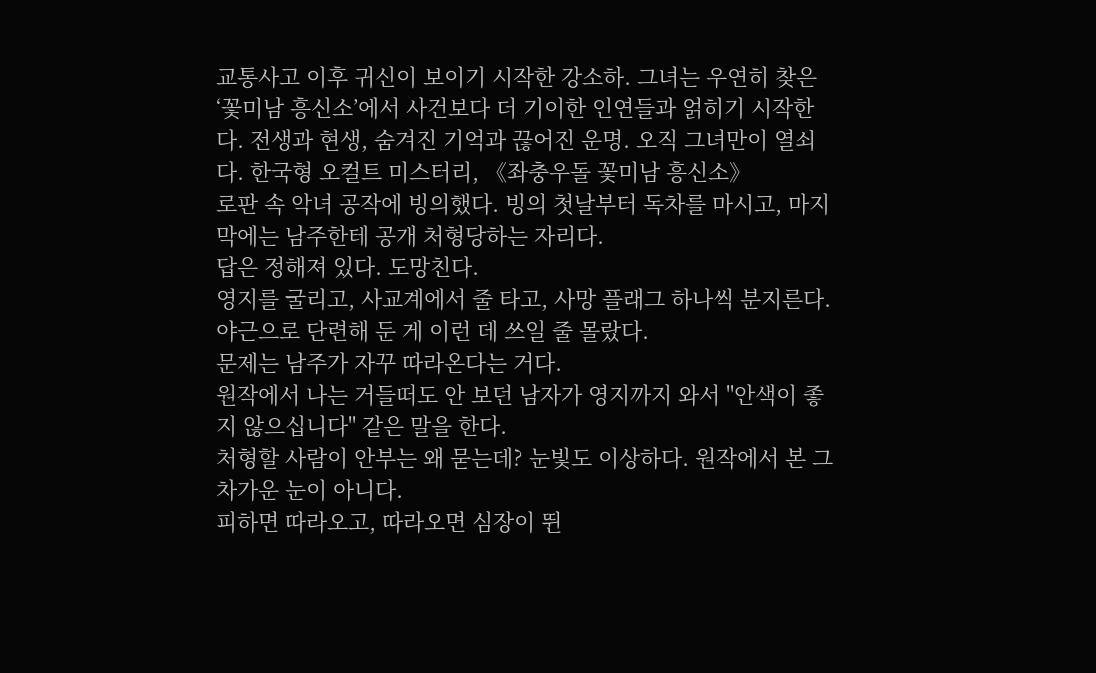교통사고 이후 귀신이 보이기 시작한 강소하. 그녀는 우연히 찾은 ‘꽃미남 흥신소’에서 사건보다 더 기이한 인연들과 얽히기 시작한다. 전생과 현생, 숨겨진 기억과 끊어진 운명. 오직 그녀만이 열쇠다. 한국형 오컬트 미스터리, 《좌충우돌 꽃미남 흥신소》
로판 속 악녀 공작에 빙의했다. 빙의 첫날부터 독차를 마시고, 마지막에는 남주한테 공개 처형당하는 자리다.
답은 정해져 있다. 도망친다.
영지를 굴리고, 사교계에서 줄 타고, 사망 플래그 하나씩 분지른다. 야근으로 단련해 둔 게 이런 데 쓰일 줄 몰랐다.
문제는 남주가 자꾸 따라온다는 거다.
원작에서 나는 거들떠도 안 보던 남자가 영지까지 와서 "안색이 좋지 않으십니다" 같은 말을 한다.
처형할 사람이 안부는 왜 묻는데? 눈빛도 이상하다. 원작에서 본 그 차가운 눈이 아니다.
피하면 따라오고, 따라오면 심장이 뛴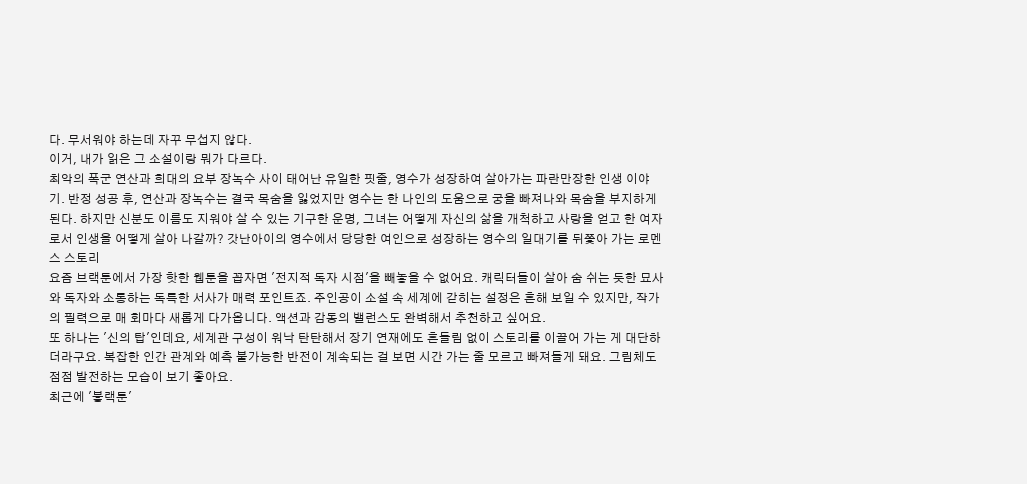다. 무서워야 하는데 자꾸 무섭지 않다.
이거, 내가 읽은 그 소설이랑 뭐가 다르다.
최악의 폭군 연산과 희대의 요부 장녹수 사이 태어난 유일한 핏줄, 영수가 성장하여 살아가는 파란만장한 인생 이야기. 반정 성공 후, 연산과 장녹수는 결국 목숨을 잃었지만 영수는 한 나인의 도움으로 궁을 빠져나와 목숨을 부지하게 된다. 하지만 신분도 이름도 지워야 살 수 있는 기구한 운명, 그녀는 어떻게 자신의 삶을 개척하고 사랑을 얻고 한 여자로서 인생을 어떻게 살아 나갈까? 갓난아이의 영수에서 당당한 여인으로 성장하는 영수의 일대기를 뒤쫓아 가는 로멘스 스토리
요즘 브랙툰에서 가장 핫한 웹툰을 꼽자면 '전지적 독자 시점'을 빼놓을 수 없어요. 캐릭터들이 살아 숨 쉬는 듯한 묘사와 독자와 소통하는 독특한 서사가 매력 포인트죠. 주인공이 소설 속 세계에 갇히는 설정은 흔해 보일 수 있지만, 작가의 필력으로 매 회마다 새롭게 다가옵니다. 액션과 감동의 밸런스도 완벽해서 추천하고 싶어요.
또 하나는 '신의 탑'인데요, 세계관 구성이 워낙 탄탄해서 장기 연재에도 흔들림 없이 스토리를 이끌어 가는 게 대단하더라구요. 복잡한 인간 관계와 예측 불가능한 반전이 계속되는 걸 보면 시간 가는 줄 모르고 빠져들게 돼요. 그림체도 점점 발전하는 모습이 보기 좋아요.
최근에 '븧랙툰'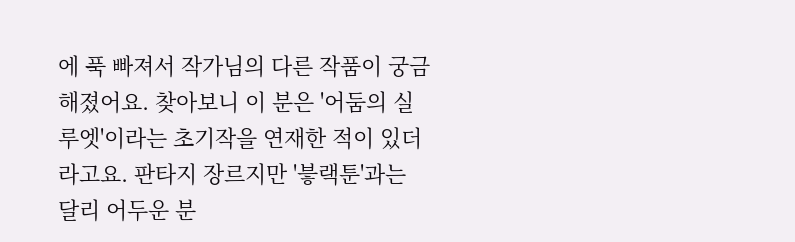에 푹 빠져서 작가님의 다른 작품이 궁금해졌어요. 찾아보니 이 분은 '어둠의 실루엣'이라는 초기작을 연재한 적이 있더라고요. 판타지 장르지만 '븧랙툰'과는 달리 어두운 분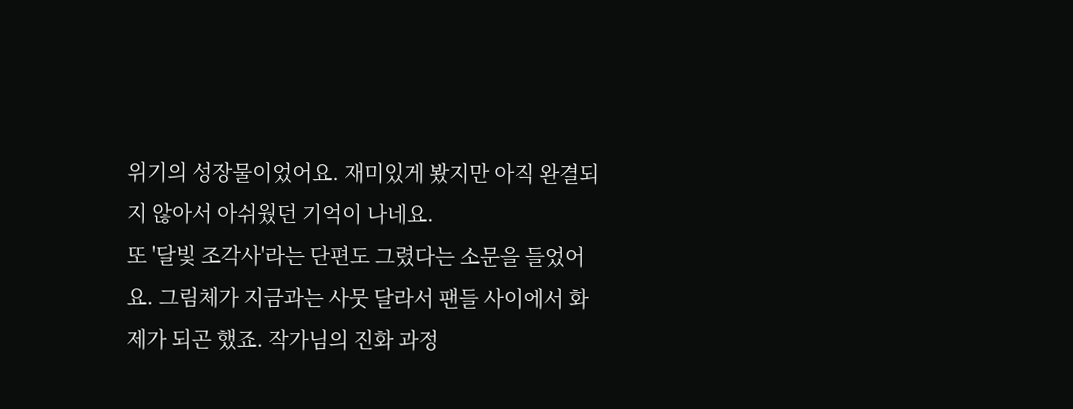위기의 성장물이었어요. 재미있게 봤지만 아직 완결되지 않아서 아쉬웠던 기억이 나네요.
또 '달빛 조각사'라는 단편도 그렸다는 소문을 들었어요. 그림체가 지금과는 사뭇 달라서 팬들 사이에서 화제가 되곤 했죠. 작가님의 진화 과정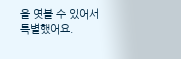을 엿볼 수 있어서 특별했어요.